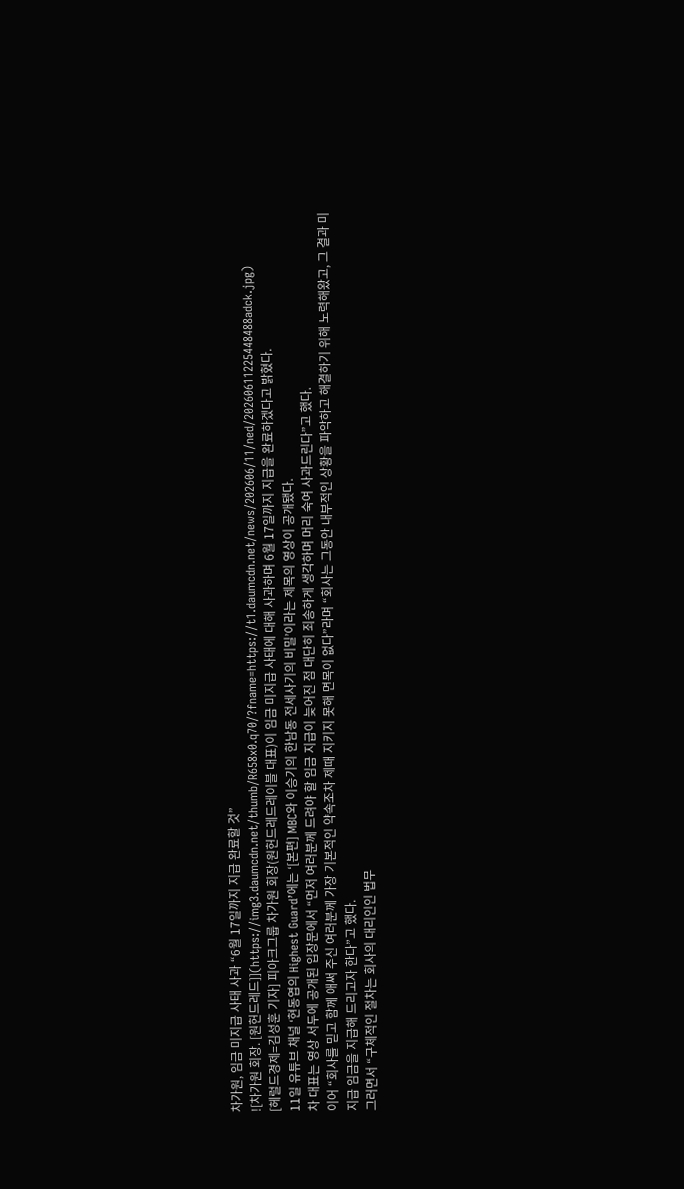차가원, 임금 미지급 사태 사과 “6월 17일까지 지급 완료할 것”
![차가원 회장. [원헌드레드]](https://img3.daumcdn.net/thumb/R658x0.q70/?fname=https://t1.daumcdn.net/news/202606/11/ned/20260611225448488adck.jpg)
[헤럴드경제=김성훈 기자] 피아크그룹 차가원 회장(원헌드레드레이블 대표)이 임금 미지급 사태에 대해 사과하며 6월 17일까지 지급을 완료하겠다고 밝혔다.
11일 유튜브 채널 ‘현동엽의 Highest Guard’에는 ‘[본편] MBC와 이승기의 한남동 전세사기의 비밀’이라는 제목의 영상이 공개됐다.
차 대표는 영상 서두에 공개된 입장문에서 “먼저 여러분께 드려야 할 임금 지급이 늦어진 점 대단히 죄송하게 생각하며 머리 숙여 사과드린다”고 했다.
이어 “회사를 믿고 함께 애써 주신 여러분께 가장 기본적인 약속조차 제때 지키지 못해 면목이 없다”라며 “회사는 그동안 내부적인 상황을 파악하고 해결하기 위해 노력해왔고, 그 결과 미지급 임금을 지급해 드리고자 한다”고 했다.
그러면서 “구체적인 절차는 회사의 대리인인 법무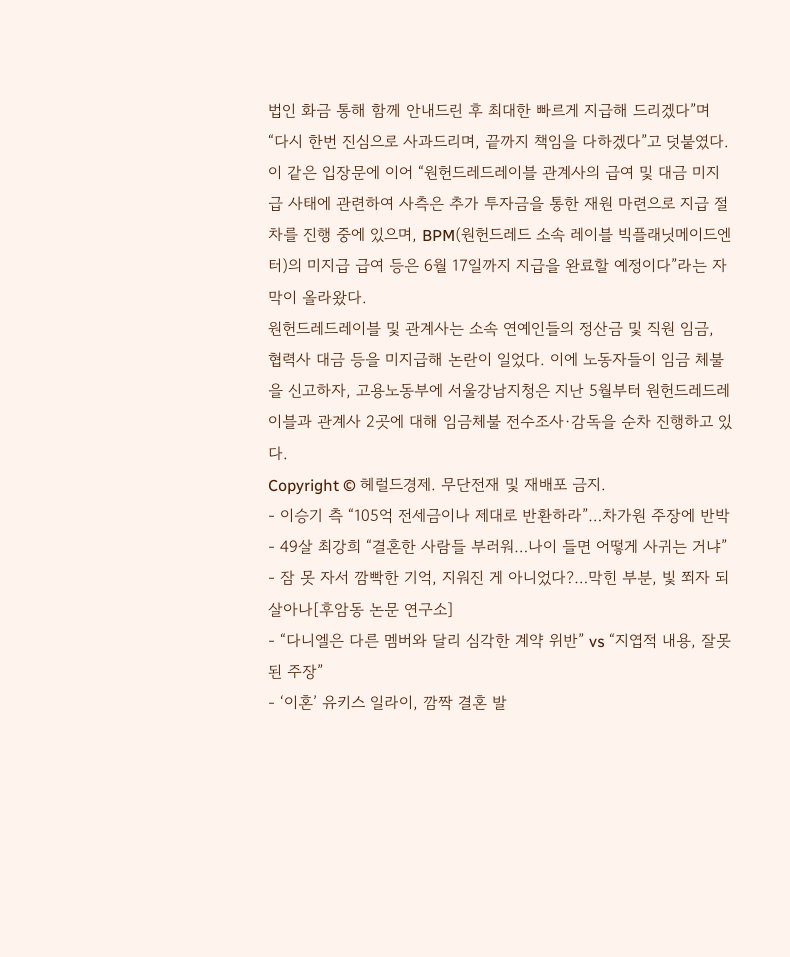법인 화금 통해 함께 안내드린 후 최대한 빠르게 지급해 드리겠다”며 “다시 한번 진심으로 사과드리며, 끝까지 책임을 다하겠다”고 덧붙였다.
이 같은 입장문에 이어 “원헌드레드레이블 관계사의 급여 및 대금 미지급 사태에 관련하여 사측은 추가 투자금을 통한 재원 마련으로 지급 절차를 진행 중에 있으며, BPM(원헌드레드 소속 레이블 빅플래닛메이드엔터)의 미지급 급여 등은 6월 17일까지 지급을 완료할 예정이다”라는 자막이 올라왔다.
원헌드레드레이블 및 관계사는 소속 연예인들의 정산금 및 직원 임금, 협력사 대금 등을 미지급해 논란이 일었다. 이에 노동자들이 임금 체불을 신고하자, 고용노동부에 서울강남지청은 지난 5월부터 원헌드레드레이블과 관계사 2곳에 대해 임금체불 전수조사·감독을 순차 진행하고 있다.
Copyright © 헤럴드경제. 무단전재 및 재배포 금지.
- 이승기 측 “105억 전세금이나 제대로 반환하라”…차가원 주장에 반박
- 49살 최강희 “결혼한 사람들 부러워…나이 들면 어떻게 사귀는 거냐”
- 잠 못 자서 깜빡한 기억, 지워진 게 아니었다?…막힌 부분, 빛 쬐자 되살아나[후암동 논문 연구소]
- “다니엘은 다른 멤버와 달리 심각한 계약 위반” vs “지엽적 내용, 잘못된 주장”
- ‘이혼’ 유키스 일라이, 깜짝 결혼 발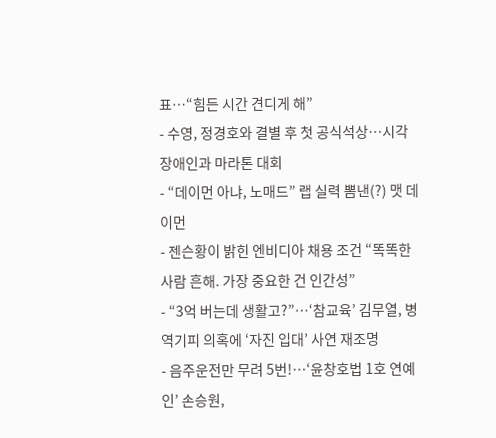표…“힘든 시간 견디게 해”
- 수영, 정경호와 결별 후 첫 공식석상…시각장애인과 마라톤 대회
- “데이먼 아냐, 노매드” 랩 실력 뽐낸(?) 맷 데이먼
- 젠슨황이 밝힌 엔비디아 채용 조건 “똑똑한 사람 흔해. 가장 중요한 건 인간성”
- “3억 버는데 생활고?”…‘참교육’ 김무열, 병역기피 의혹에 ‘자진 입대’ 사연 재조명
- 음주운전만 무려 5번!…‘윤창호법 1호 연예인’ 손승원,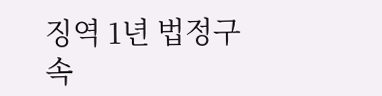징역 1년 법정구속